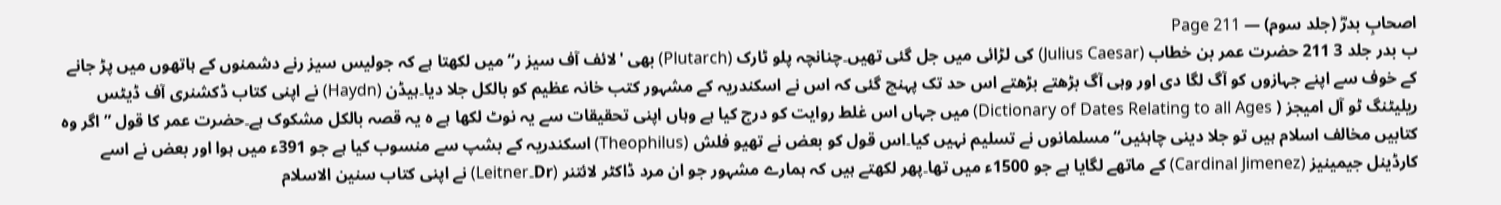اصحابِ بدرؓ (جلد سوم) — Page 211
ب بدر جلد 3 211 حضرت عمر بن خطاب (Julius Caesar) کی لڑائی میں جل گئی تھیں۔چنانچہ پلو ٹارک (Plutarch) بھی 'لائف آف سیز ر“ میں لکھتا ہے کہ جولیس سیز رنے دشمنوں کے ہاتھوں میں پڑ جانے کے خوف سے اپنے جہازوں کو آگ لگا دی اور وہی آگ بڑھتے بڑھتے اس حد تک پہنچ گئی کہ اس نے اسکندریہ کے مشہور کتب خانہ عظیم کو بالکل جلا دیا۔ہیڈن (Haydn) نے اپنی کتاب ڈکشنری آف ڈیٹس ریلیٹنگ ٹو آل امیجز ( Dictionary of Dates Relating to all Ages) میں جہاں اس غلط روایت کو درج کیا ہے وہاں اپنی تحقیقات سے یہ نوٹ لکھا ہے ہ یہ قصہ بالکل مشکوک ہے۔حضرت عمر کا قول ”اگر وہ کتابیں مخالف اسلام ہیں تو جلا دینی چاہئیں“ مسلمانوں نے تسلیم نہیں کیا۔اس قول کو بعض نے تھیو فلش (Theophilus) اسکندریہ کے بشپ سے منسوب کیا ہے جو 391ء میں ہوا اور بعض نے اسے کارڈینل جیمینیز (Cardinal Jimenez) کے ماتھے لگایا ہے جو 1500ء میں تھا۔پھر لکھتے ہیں کہ ہمارے مشہور جو ان مرد ڈاکٹر لائتنر (Dr۔Leitner) نے اپنی کتاب سنین الاسلام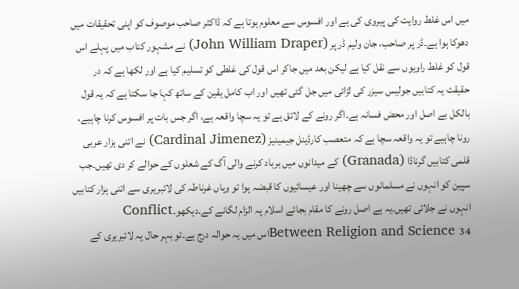میں اس غلط روایت کی پیروی کی ہے اور افسوس سے معلوم ہوتا ہے کہ ڈاکٹر صاحب موصوف کو اپنی تحقیقات میں دھوکا ہوا ہے۔ڈر پر صاحب، جان ولیم ڈر پر (John William Draper) نے مشہور کتاب میں پہلے اس قول کو غلط راویوں سے نقل کیا ہے لیکن بعد میں جاکر اس قول کی غلطی کو تسلیم کیا ہے اور لکھا ہے کہ در حقیقت یہ کتابیں جولیس سیزر کی لڑائی میں جل گئی تھیں اور اب کامل یقین کے ساتھ کہا جا سکتا ہے کہ یہ قول بالکل بے اصل اور محض فسانہ ہے۔اگر رونے کے لائق ہے تو یہ سچا واقعہ ہے، اگر جس بات پر افسوس کرنا چاہیے، رونا چاہیے تو یہ واقعہ سچا ہے کہ متعصب کارڈینل جیمینیز (Cardinal Jimenez) نے اتنی ہزار عربی قلمی کتابیں گرناڈا (Granada) کے میدانوں میں برباد کرنے والی آگ کے شعلوں کے حوالے کر دی تھیں۔جب سپین کو انہوں نے مسلمانوں سے چھینا اور عیسائیوں کا قبضہ ہوا تو وہاں غرناطہ کی لائبریری سے اتنی ہزار کتابیں انہوں نے جلائی تھیں۔یہ ہے اصل رونے کا مقام بجائے اسلام پہ الزام لگانے کے۔دیکھو۔Conflict Between Religion and Science 34اس میں یہ حوالہ درج ہے۔تو بہر حال یہ لائبریری کے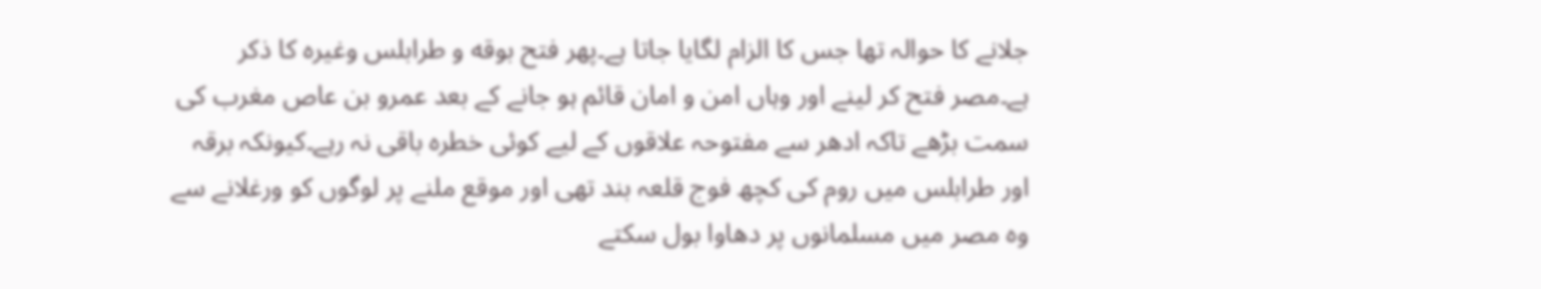جلانے کا حوالہ تھا جس کا الزام لگایا جاتا ہے۔پھر فتح بوقه و طرابلس وغیرہ کا ذکر ہے۔مصر فتح کر لینے اور وہاں امن و امان قائم ہو جانے کے بعد عمرو بن عاص مغرب کی سمت بڑھے تاکہ ادھر سے مفتوحہ علاقوں کے لیے کوئی خطرہ باقی نہ رہے۔کیونکہ برقہ اور طرابلس میں روم کی کچھ فوج قلعہ بند تھی اور موقع ملنے پر لوگوں کو ورغلانے سے وہ مصر میں مسلمانوں پر دھاوا بول سکتے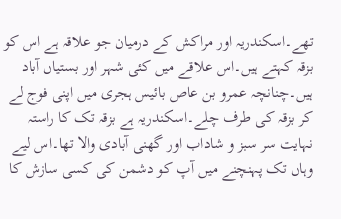تھے۔اسکندریہ اور مراکش کے درمیان جو علاقہ ہے اس کو بزقہ کہتے ہیں۔اس علاقے میں کئی شہر اور بستیاں آباد ہیں۔چنانچہ عمرو بن عاص بائیس ہجری میں اپنی فوج لے کر بزقہ کی طرف چلے۔اسکندریہ ہے بزقہ تک کا راستہ نہایت سر سبز و شاداب اور گھنی آبادی والا تھا۔اس لیے وہاں تک پہنچنے میں آپ کو دشمن کی کسی سازش کا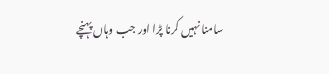سامنا نہیں کرنا پڑا اور جب وہاں پہنچے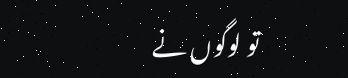تو لوگوں نے